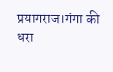प्रयागराज।गंगा की धरा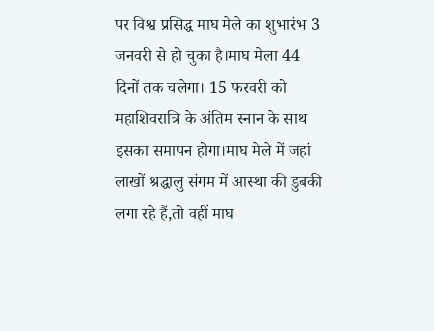पर विश्व प्रसिद्ध माघ मेले का शुभारंभ 3 जनवरी से हो चुका है।माघ मेला 44 दिनों तक चलेगा। 15 फरवरी को महाशिवरात्रि के अंतिम स्नान के साथ इसका समापन होगा।माघ मेले में जहां लाखों श्रद्धालु संगम में आस्था की डुबकी लगा रहे हैं,तो वहीं माघ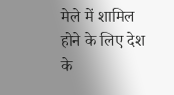मेले में शामिल होने के लिए देश के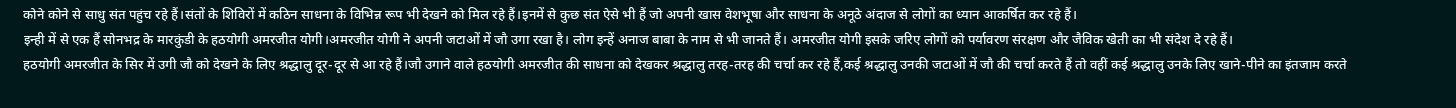कोने कोने से साधु संत पहुंच रहे हैं।संतों के शिविरों में कठिन साधना के विभिन्न रूप भी देखने को मिल रहे हैं।इनमें से कुछ संत ऐसे भी हैं जो अपनी खास वेशभूषा और साधना के अनूठे अंदाज से लोगों का ध्यान आकर्षित कर रहे हैं।
इन्ही में से एक हैं सोनभद्र के मारकुंडी के हठयोगी अमरजीत योगी।अमरजीत योगी ने अपनी जटाओं में जौ उगा रखा है। लोग इन्हें अनाज बाबा के नाम से भी जानते हैं। अमरजीत योगी इसके जरिए लोगों को पर्यावरण संरक्षण और जैविक खेती का भी संदेश दे रहे हैं।
हठयोगी अमरजीत के सिर में उगी जौ को देखने के लिए श्रद्धालु दूर-दूर से आ रहे हैं।जौ उगाने वाले हठयोगी अमरजीत की साधना को देखकर श्रद्धालु तरह-तरह की चर्चा कर रहे हैं,कई श्रद्धालु उनकी जटाओं में जौ की चर्चा करते हैं तो वहीं कई श्रद्धालु उनके लिए खाने-पीने का इंतजाम करते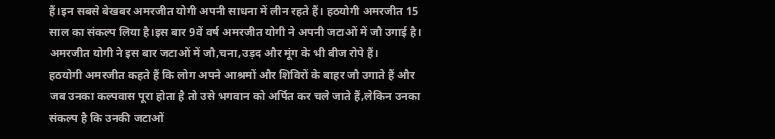हैं।इन सबसे बेखबर अमरजीत योगी अपनी साधना में लीन रहते हैं। हठयोगी अमरजीत 15 साल का संकल्प लिया है।इस बार 9वें वर्ष अमरजीत योगी ने अपनी जटाओं में जौ उगाई है। अमरजीत योगी ने इस बार जटाओं में जौ,चना,उड़द और मूंग के भी बीज रोपे हैं।
हठयोगी अमरजीत कहते हैं कि लोग अपने आश्रमों और शिविरों के बाहर जौ उगाते हैं और जब उनका कल्पवास पूरा होता है तो उसे भगवान को अर्पित कर चले जाते हैं,लेकिन उनका संकल्प है कि उनकी जटाओं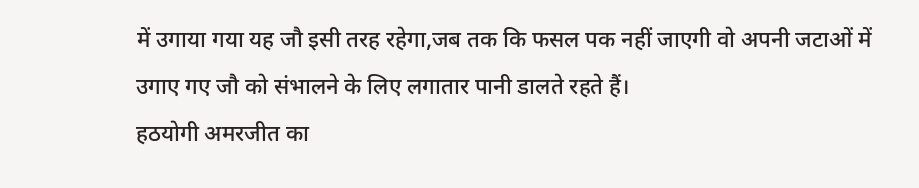में उगाया गया यह जौ इसी तरह रहेगा,जब तक कि फसल पक नहीं जाएगी वो अपनी जटाओं में उगाए गए जौ को संभालने के लिए लगातार पानी डालते रहते हैं।
हठयोगी अमरजीत का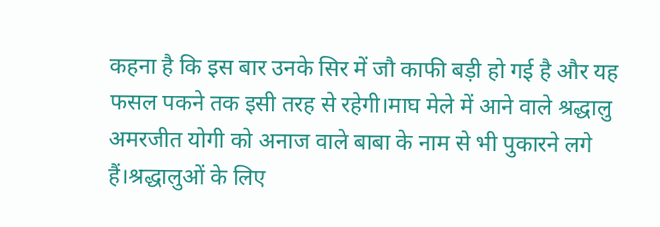कहना है कि इस बार उनके सिर में जौ काफी बड़ी हो गई है और यह फसल पकने तक इसी तरह से रहेगी।माघ मेले में आने वाले श्रद्धालु अमरजीत योगी को अनाज वाले बाबा के नाम से भी पुकारने लगे हैं।श्रद्धालुओं के लिए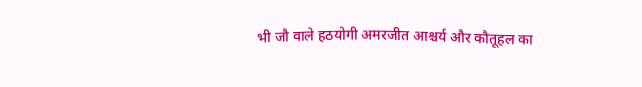भी जौ वाले हठयोगी अमरजीत आश्चर्य और कौतूहल का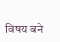विषय बने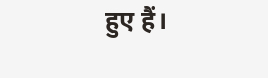हुए हैं।